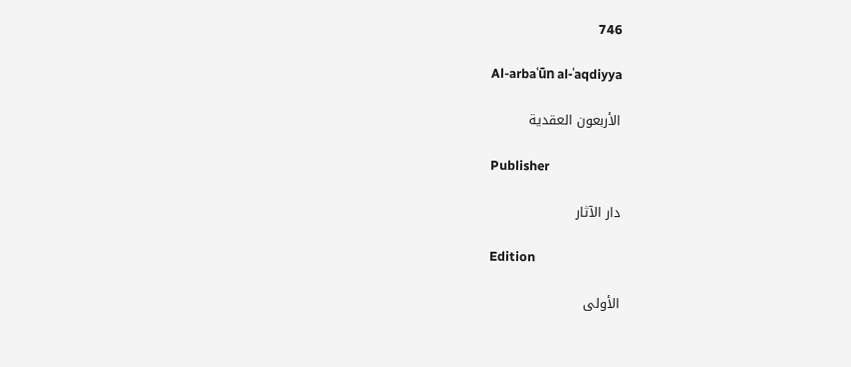746

Al-arbaʿūn al-ʿaqdiyya

الأربعون العقدية

Publisher

دار الآثار

Edition

الأولى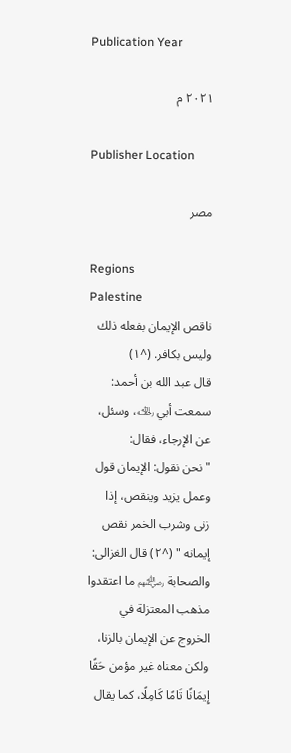Publication Year

٢٠٢١ م

Publisher Location

مصر

Regions
Palestine
ناقص الإيمان بفعله ذلك وليس بكافر. (^١)
قال عبد الله بن أحمد: سمعت أبي ﵀، وسئل، عن الإرجاء، فقال:
" نحن نقول: الإيمان قول وعمل يزيد وينقص، إذا زنى وشرب الخمر نقص إيمانه " (^٢) قال الغزالى:
والصحابة ﵃ ما اعتقدوا مذهب المعتزلة في الخروج عن الإيمان بالزنا، ولكن معناه غير مؤمن حَقًا إِيمَانًا تَامًا كَامِلًا، كما يقال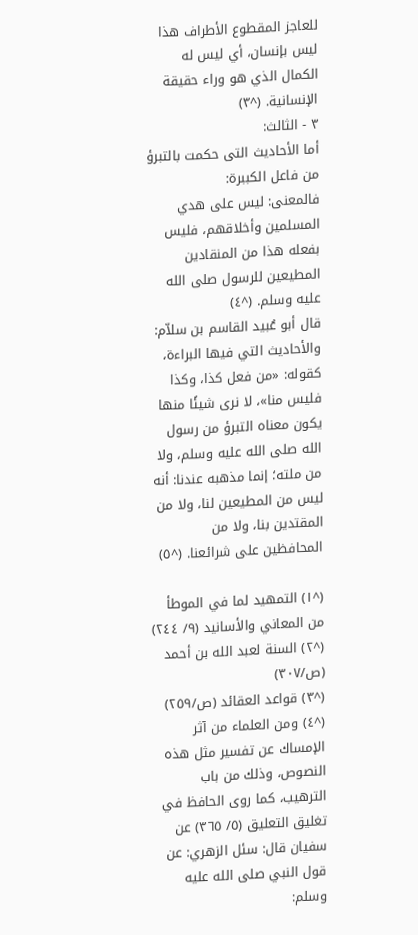للعاجز المقطوع الأطراف هذا ليس بإنسان، أي ليس له الكمال الذي هو وراء حقيقة الإنسانية. (^٣)
٣ - الثالث:
أما الأحاديث التى حكمت بالتبرؤ من فاعل الكببرة:
فالمعنى: ليس على هدي المسلمين وأخلاقهم، فليس بفعله هذا من المنقادين المطيعين للرسول صلى الله عليه وسلم. (^٤)
قال أبو عُبيد القاسم بن سلاّم:
والأحاديث التي فيها البراءة، كقوله: «من فعل كذا، وكذا فليس منا»، لا نرى شيئًا منها يكون معناه التبرؤ من رسول الله صلى الله عليه وسلم، ولا من ملته؛ إنما مذهبه عندنا: أنه ليس من المطيعين لنا، ولا من المقتدين بنا، ولا من المحافظين على شرائعنا. (^٥)

(^١) التمهيد لما في الموطأ من المعاني والأسانيد (٩/ ٢٤٤)
(^٢) السنة لعبد الله بن أحمد (ص/٣٠٧)
(^٣) قواعد العقائد (ص/٢٥٩)
(^٤) ومن العلماء من آثر الإمساك عن تفسير مثل هذه النصوص، وذلك من باب الترهيب، كما روى الحافظ في تغليق التعليق (٥/ ٣٦٥) عن سفيان قال: سئل الزهري: عن قول النبي صلى الله عليه وسلم: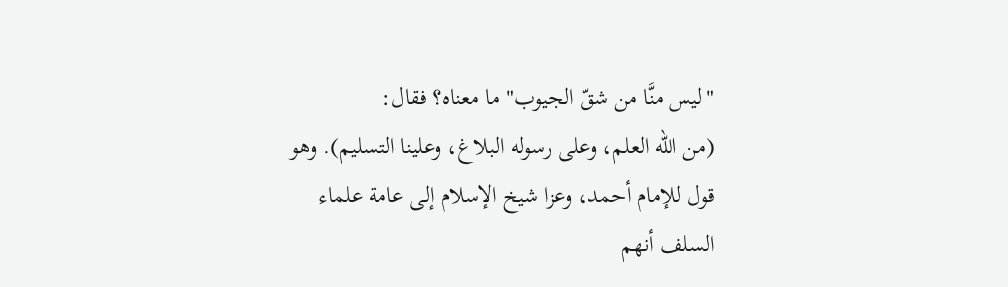"ليس منَّا من شقّ الجيوب" ما معناه؟ فقال:
(من الله العلم، وعلى رسوله البلاغ، وعلينا التسليم). وهو قول للإمام أحمد، وعزا شيخ الإسلام إلى عامة علماء السلف أنهم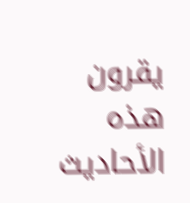يقرون هذه الأحاديث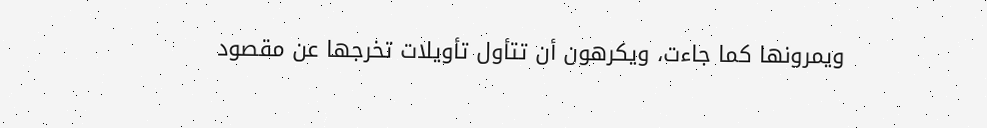ويمرونها كما جاءت، ويكرهون أن تتأول تأويلات تخرجها عن مقصود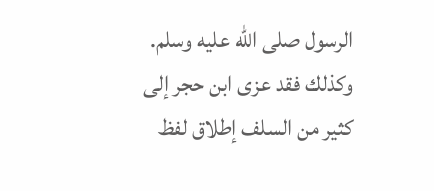الرسول صلى الله عليه وسلم.
وكذلك فقد عزى ابن حجر إلى كثير من السلف إطلاق لفظ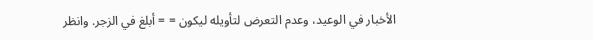الأخبار في الوعيد، وعدم التعرض لتأويله ليكون = = أبلغ في الزجر. وانظر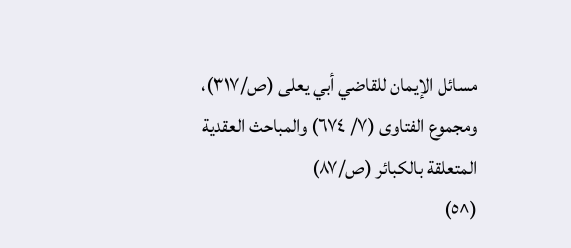مسائل الإيمان للقاضي أبي يعلى (ص/٣١٧)، ومجموع الفتاوى (٧/ ٦٧٤) والمباحث العقدية المتعلقة بالكبائر (ص/٨٧)
(^٥)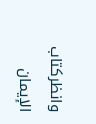وانظركتاب الإيمان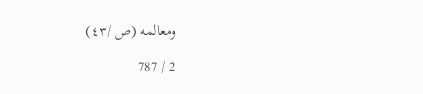ومعالمه (ص /٤٣)

2 / 787